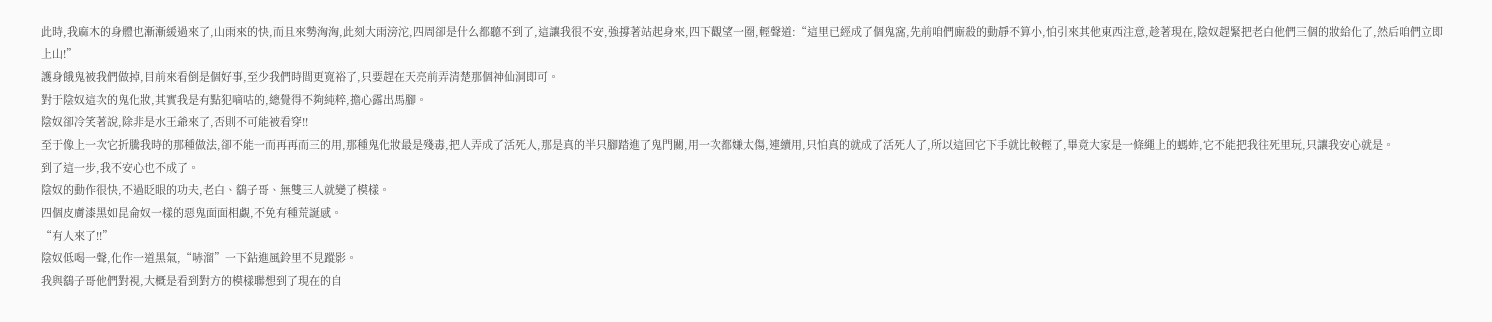此時,我麻木的身體也漸漸緩過來了,山雨來的快,而且來勢洶洶,此刻大雨滂沱,四周卻是什么都聽不到了,這讓我很不安,強撐著站起身來,四下觀望一圈,輕聲道:“這里已經成了個鬼窩,先前咱們廝殺的動靜不算小,怕引來其他東西注意,趁著現在,陰奴趕緊把老白他們三個的妝給化了,然后咱們立即上山!”
護身餓鬼被我們做掉,目前來看倒是個好事,至少我們時間更寬裕了,只要趕在天亮前弄清楚那個神仙洞即可。
對于陰奴這次的鬼化妝,其實我是有點犯嘀咕的,總覺得不夠純粹,擔心露出馬腳。
陰奴卻冷笑著說,除非是水王爺來了,否則不可能被看穿!!
至于像上一次它折騰我時的那種做法,卻不能一而再再而三的用,那種鬼化妝最是殘毒,把人弄成了活死人,那是真的半只腳踏進了鬼門關,用一次都嫌太傷,連續用,只怕真的就成了活死人了,所以這回它下手就比較輕了,畢竟大家是一條繩上的螞蚱,它不能把我往死里玩,只讓我安心就是。
到了這一步,我不安心也不成了。
陰奴的動作很快,不過眨眼的功夫,老白、鷂子哥、無雙三人就變了模樣。
四個皮膚漆黑如昆侖奴一樣的惡鬼面面相覷,不免有種荒誕感。
“有人來了!!”
陰奴低喝一聲,化作一道黑氣,“哧溜”一下鉆進風鈴里不見蹤影。
我與鷂子哥他們對視,大概是看到對方的模樣聯想到了現在的自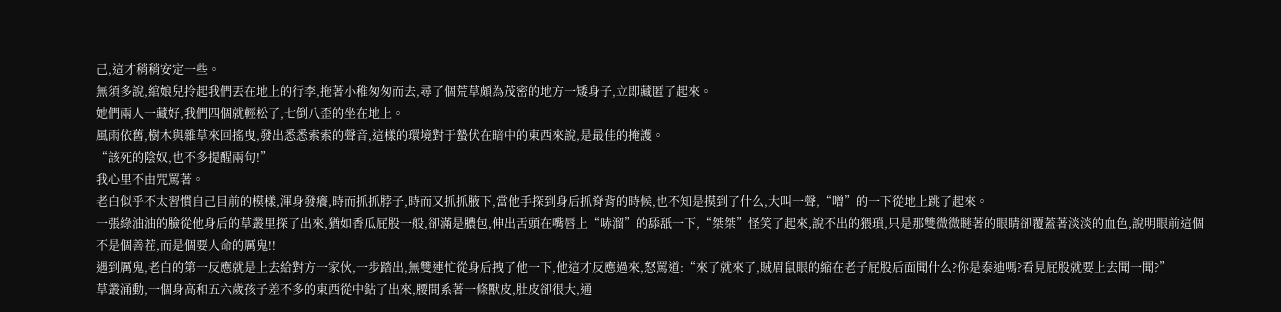己,這才稍稍安定一些。
無須多說,綰娘兒拎起我們丟在地上的行李,拖著小稚匆匆而去,尋了個荒草頗為茂密的地方一矮身子,立即藏匿了起來。
她們兩人一藏好,我們四個就輕松了,七倒八歪的坐在地上。
風雨依舊,樹木與雜草來回搖曳,發出悉悉索索的聲音,這樣的環境對于蟄伏在暗中的東西來說,是最佳的掩護。
“該死的陰奴,也不多提醒兩句!”
我心里不由咒罵著。
老白似乎不太習慣自己目前的模樣,渾身發癢,時而抓抓脖子,時而又抓抓腋下,當他手探到身后抓脊背的時候,也不知是摸到了什么,大叫一聲,“噌”的一下從地上跳了起來。
一張綠油油的臉從他身后的草叢里探了出來,猶如香瓜屁股一般,卻滿是膿包,伸出舌頭在嘴唇上“哧溜”的舔舐一下,“桀桀”怪笑了起來,說不出的猥瑣,只是那雙微微瞇著的眼睛卻覆蓋著淡淡的血色,說明眼前這個不是個善茬,而是個要人命的厲鬼!!
遇到厲鬼,老白的第一反應就是上去給對方一家伙,一步踏出,無雙連忙從身后拽了他一下,他這才反應過來,怒罵道:“來了就來了,賊眉鼠眼的縮在老子屁股后面聞什么?你是泰迪嗎?看見屁股就要上去聞一聞?”
草叢涌動,一個身高和五六歲孩子差不多的東西從中鉆了出來,腰間系著一條獸皮,肚皮卻很大,通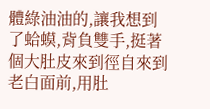體綠油油的,讓我想到了蛤蟆,背負雙手,挺著個大肚皮來到徑自來到老白面前,用肚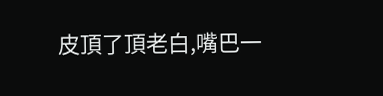皮頂了頂老白,嘴巴一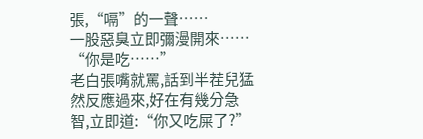張,“嗝”的一聲……
一股惡臭立即彌漫開來……
“你是吃……”
老白張嘴就罵,話到半茬兒猛然反應過來,好在有幾分急智,立即道:“你又吃屎了?”